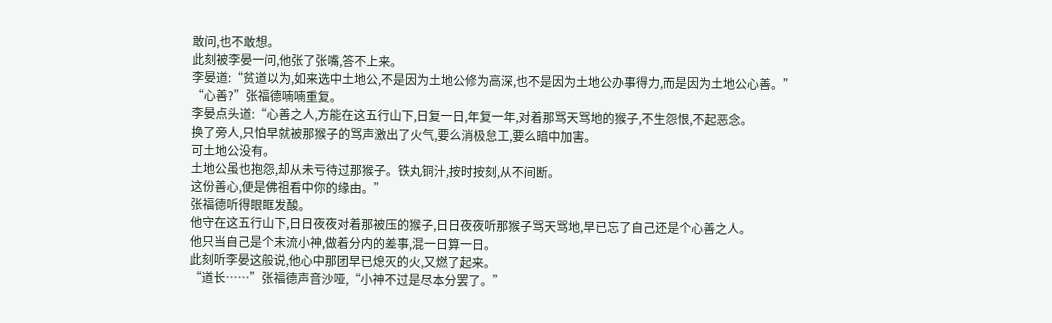敢问,也不敢想。
此刻被李晏一问,他张了张嘴,答不上来。
李晏道:“贫道以为,如来选中土地公,不是因为土地公修为高深,也不是因为土地公办事得力,而是因为土地公心善。”
“心善?”张福德喃喃重复。
李晏点头道:“心善之人,方能在这五行山下,日复一日,年复一年,对着那骂天骂地的猴子,不生怨恨,不起恶念。
换了旁人,只怕早就被那猴子的骂声激出了火气,要么消极怠工,要么暗中加害。
可土地公没有。
土地公虽也抱怨,却从未亏待过那猴子。铁丸铜汁,按时按刻,从不间断。
这份善心,便是佛祖看中你的缘由。”
张福德听得眼眶发酸。
他守在这五行山下,日日夜夜对着那被压的猴子,日日夜夜听那猴子骂天骂地,早已忘了自己还是个心善之人。
他只当自己是个末流小神,做着分内的差事,混一日算一日。
此刻听李晏这般说,他心中那团早已熄灭的火,又燃了起来。
“道长……”张福德声音沙哑,“小神不过是尽本分罢了。”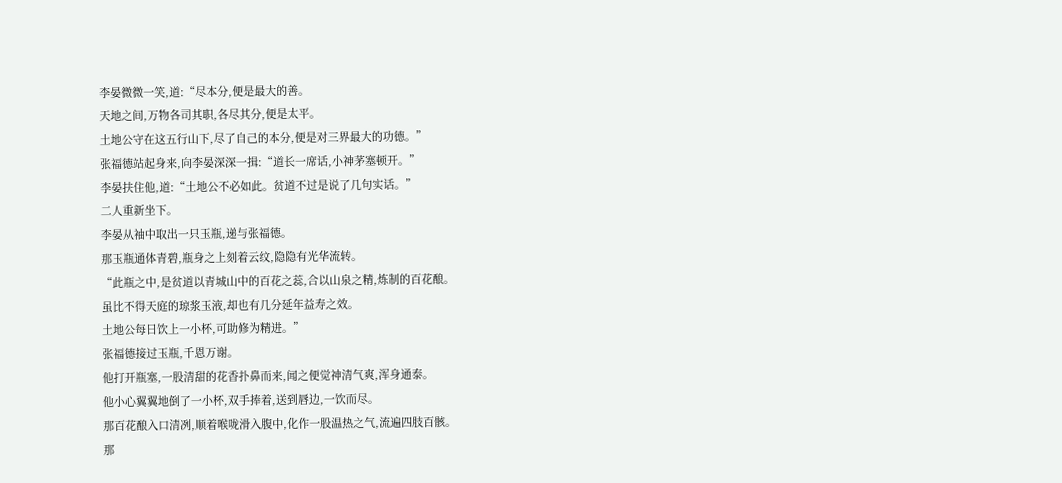李晏微微一笑,道:“尽本分,便是最大的善。
天地之间,万物各司其职,各尽其分,便是太平。
土地公守在这五行山下,尽了自己的本分,便是对三界最大的功德。”
张福德站起身来,向李晏深深一揖:“道长一席话,小神茅塞顿开。”
李晏扶住他,道:“土地公不必如此。贫道不过是说了几句实话。”
二人重新坐下。
李晏从袖中取出一只玉瓶,递与张福德。
那玉瓶通体青碧,瓶身之上刻着云纹,隐隐有光华流转。
“此瓶之中,是贫道以青城山中的百花之蕊,合以山泉之精,炼制的百花酿。
虽比不得天庭的琼浆玉液,却也有几分延年益寿之效。
土地公每日饮上一小杯,可助修为精进。”
张福德接过玉瓶,千恩万谢。
他打开瓶塞,一股清甜的花香扑鼻而来,闻之便觉神清气爽,浑身通泰。
他小心翼翼地倒了一小杯,双手捧着,送到唇边,一饮而尽。
那百花酿入口清冽,顺着喉咙滑入腹中,化作一股温热之气,流遍四肢百骸。
那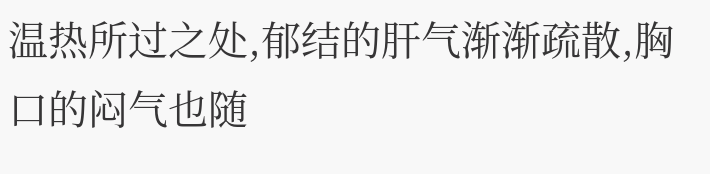温热所过之处,郁结的肝气渐渐疏散,胸口的闷气也随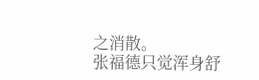之消散。
张福德只觉浑身舒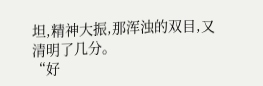坦,精神大振,那浑浊的双目,又清明了几分。
“好